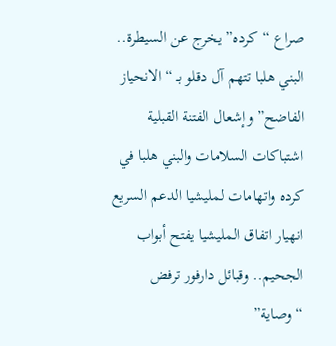صراع “كرده” يخرج عن السيطرة.. البني هلبا تتهم آل دقلو بـ “الانحياز الفاضح” وإشعال الفتنة القبلية
اشتباكات السلامات والبني هلبا في كرده واتهامات لمليشيا الدعم السريع
انهيار اتفاق المليشيا يفتح أبواب الجحيم.. وقبائل دارفور ترفض “وصاية”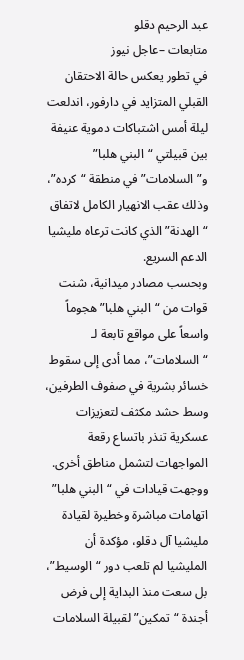عبد الرحيم دقلو
متابعات –عاجل نيوز
في تطور يعكس حالة الاحتقان القبلي المتزايد في دارفور، اندلعت ليلة أمس اشتباكات دموية عنيفة بين قبيلتي “البني هلبا” و”السلامات” في منطقة “كرده”، وذلك عقب الانهيار الكامل لاتفاق “الهدنة” الذي كانت ترعاه مليشيا الدعم السريع.
وبحسب مصادر ميدانية، شنت قوات من “البني هلبا” هجوماً واسعاً على مواقع تابعة لـ “السلامات”، مما أدى إلى سقوط خسائر بشرية في صفوف الطرفين، وسط حشد مكثف لتعزيزات عسكرية تنذر باتساع رقعة المواجهات لتشمل مناطق أخرى.
ووجهت قيادات في “البني هلبا” اتهامات مباشرة وخطيرة لقيادة مليشيا آل دقلو، مؤكدة أن المليشيا لم تلعب دور “الوسيط”، بل سعت منذ البداية إلى فرض أجندة “تمكين” لقبيلة السلامات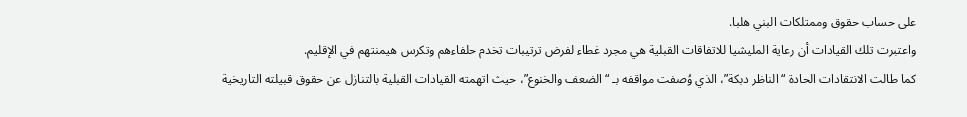على حساب حقوق وممتلكات البني هلبا.
واعتبرت تلك القيادات أن رعاية المليشيا للاتفاقات القبلية هي مجرد غطاء لفرض ترتيبات تخدم حلفاءهم وتكرس هيمنتهم في الإقليم.
كما طالت الانتقادات الحادة “الناظر دبكة”، الذي وُصفت مواقفه بـ “الضعف والخنوع”، حيث اتهمته القيادات القبلية بالتنازل عن حقوق قبيلته التاريخية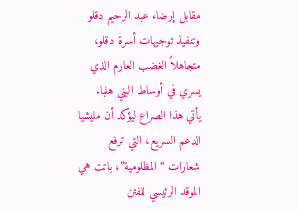مقابل إرضاء عبد الرحيم دقلو وتنفيذ توجيهات أسرة دقلو، متجاهلاً الغضب العارم الذي يسري في أوساط البني هلبا.
يأتي هذا الصراع ليؤكد أن مليشيا الدعم السريع، التي ترفع شعارات “المظلومية”، باتت هي الموقد الرئيسي للفتن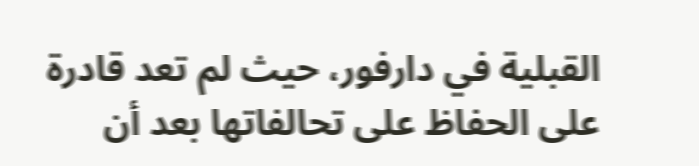القبلية في دارفور، حيث لم تعد قادرة على الحفاظ على تحالفاتها بعد أن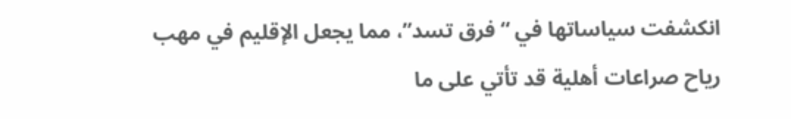انكشفت سياساتها في “فرق تسد”، مما يجعل الإقليم في مهب رياح صراعات أهلية قد تأتي على ما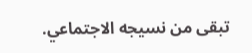تبقى من نسيجه الاجتماعي.